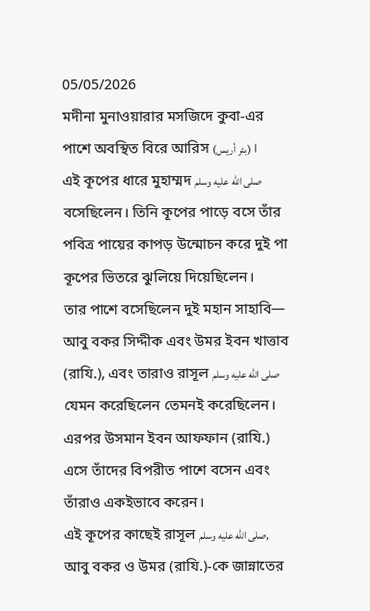05/05/2026
মদীনা মুনাওয়ারার মসজিদে কুবা-এর পাশে অবস্থিত বিরে আরিস (بئر أريس)।
এই কূপের ধারে মুহাম্মদ صلى الله عليه وسلم বসেছিলেন। তিনি কূপের পাড়ে বসে তাঁর পবিত্র পায়ের কাপড় উন্মোচন করে দুই পা কূপের ভিতরে ঝুলিয়ে দিয়েছিলেন।
তার পাশে বসেছিলেন দুই মহান সাহাবি—
আবু বকর সিদ্দীক এবং উমর ইবন খাত্তাব (রাযি.), এবং তারাও রাসূল صلى الله عليه وسلم যেমন করেছিলেন তেমনই করেছিলেন। এরপর উসমান ইবন আফফান (রাযি.) এসে তাঁদের বিপরীত পাশে বসেন এবং তাঁরাও একইভাবে করেন।
এই কূপের কাছেই রাসূল صلى الله عليه وسلم, আবু বকর ও উমর (রাযি.)-কে জান্নাতের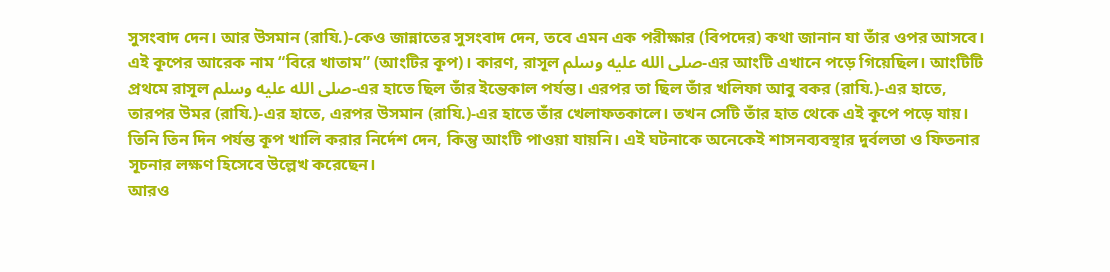সুসংবাদ দেন। আর উসমান (রাযি.)-কেও জান্নাতের সুসংবাদ দেন, তবে এমন এক পরীক্ষার (বিপদের) কথা জানান যা তাঁর ওপর আসবে।
এই কূপের আরেক নাম “বিরে খাতাম” (আংটির কূপ)। কারণ, রাসূল صلى الله عليه وسلم-এর আংটি এখানে পড়ে গিয়েছিল। আংটিটি প্রথমে রাসূল صلى الله عليه وسلم-এর হাতে ছিল তাঁর ইন্তেকাল পর্যন্ত। এরপর তা ছিল তাঁর খলিফা আবু বকর (রাযি.)-এর হাতে, তারপর উমর (রাযি.)-এর হাতে, এরপর উসমান (রাযি.)-এর হাতে তাঁর খেলাফতকালে। তখন সেটি তাঁর হাত থেকে এই কূপে পড়ে যায়। তিনি তিন দিন পর্যন্ত কূপ খালি করার নির্দেশ দেন, কিন্তু আংটি পাওয়া যায়নি। এই ঘটনাকে অনেকেই শাসনব্যবস্থার দুর্বলতা ও ফিতনার সূচনার লক্ষণ হিসেবে উল্লেখ করেছেন।
আরও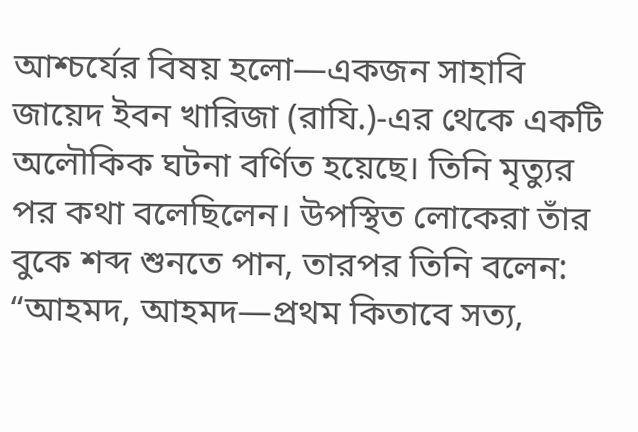আশ্চর্যের বিষয় হলো—একজন সাহাবি জায়েদ ইবন খারিজা (রাযি.)-এর থেকে একটি অলৌকিক ঘটনা বর্ণিত হয়েছে। তিনি মৃত্যুর পর কথা বলেছিলেন। উপস্থিত লোকেরা তাঁর বুকে শব্দ শুনতে পান, তারপর তিনি বলেন:
“আহমদ, আহমদ—প্রথম কিতাবে সত্য,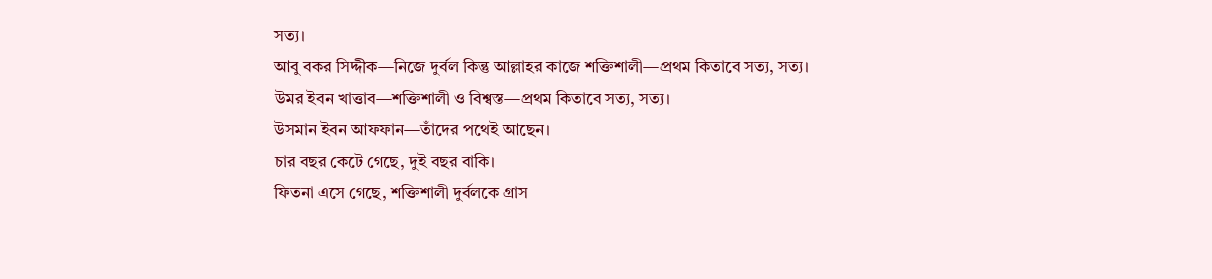সত্য।
আবু বকর সিদ্দীক—নিজে দুর্বল কিন্তু আল্লাহর কাজে শক্তিশালী—প্রথম কিতাবে সত্য, সত্য।
উমর ইবন খাত্তাব—শক্তিশালী ও বিশ্বস্ত—প্রথম কিতাবে সত্য, সত্য।
উসমান ইবন আফফান—তাঁদের পথেই আছেন।
চার বছর কেটে গেছে, দুই বছর বাকি।
ফিতনা এসে গেছে, শক্তিশালী দুর্বলকে গ্রাস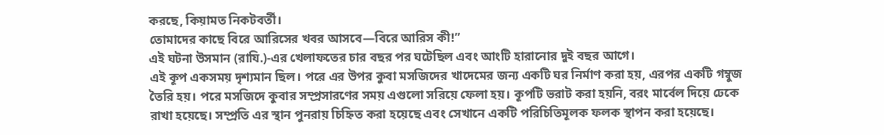করছে, কিয়ামত নিকটবর্তী।
তোমাদের কাছে বিরে আরিসের খবর আসবে—বিরে আরিস কী!”
এই ঘটনা উসমান (রাযি.)-এর খেলাফতের চার বছর পর ঘটেছিল এবং আংটি হারানোর দুই বছর আগে।
এই কূপ একসময় দৃশ্যমান ছিল। পরে এর উপর কুবা মসজিদের খাদেমের জন্য একটি ঘর নির্মাণ করা হয়, এরপর একটি গম্বুজ তৈরি হয়। পরে মসজিদে কুবার সম্প্রসারণের সময় এগুলো সরিয়ে ফেলা হয়। কূপটি ভরাট করা হয়নি, বরং মার্বেল দিয়ে ঢেকে রাখা হয়েছে। সম্প্রতি এর স্থান পুনরায় চিহ্নিত করা হয়েছে এবং সেখানে একটি পরিচিতিমূলক ফলক স্থাপন করা হয়েছে।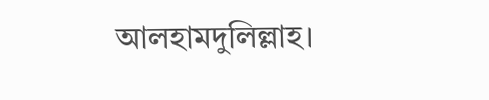আলহামদুলিল্লাহ।